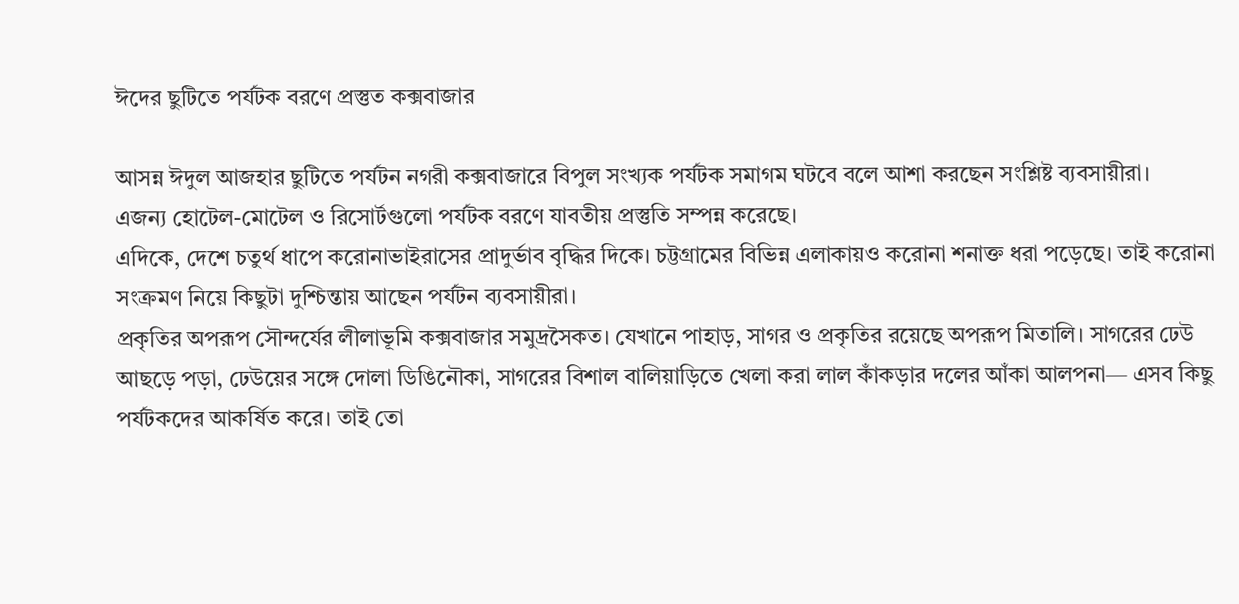ঈদের ছুটিতে পর্যটক বরণে প্রস্তুত কক্সবাজার

আসন্ন ঈদুল আজহার ছুটিতে পর্যটন নগরী কক্সবাজারে বিপুল সংখ্যক পর্যটক সমাগম ঘটবে বলে আশা করছেন সংশ্লিষ্ট ব্যবসায়ীরা।
এজন্য হোটেল-মোটেল ও রিসোর্টগুলো পর্যটক বরণে যাবতীয় প্রস্তুতি সম্পন্ন করেছে।
এদিকে, দেশে চতুর্থ ধাপে করোনাভাইরাসের প্রাদুর্ভাব বৃদ্ধির দিকে। চট্টগ্রামের বিভিন্ন এলাকায়ও করোনা শনাক্ত ধরা পড়েছে। তাই করোনা সংক্রমণ নিয়ে কিছুটা দুশ্চিন্তায় আছেন পর্যটন ব্যবসায়ীরা।
প্রকৃতির অপরূপ সৌন্দর্যের লীলাভূমি কক্সবাজার সমুদ্রসৈকত। যেখানে পাহাড়, সাগর ও প্রকৃতির রয়েছে অপরূপ মিতালি। সাগরের ঢেউ আছড়ে পড়া, ঢেউয়ের সঙ্গে দোলা ডিঙিনৌকা, সাগরের বিশাল বালিয়াড়িতে খেলা করা লাল কাঁকড়ার দলের আঁকা আলপনা— এসব কিছু পর্যটকদের আকর্ষিত করে। তাই তো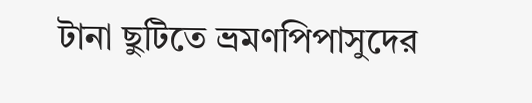টানা ছুটিতে ভ্রমণপিপাসুদের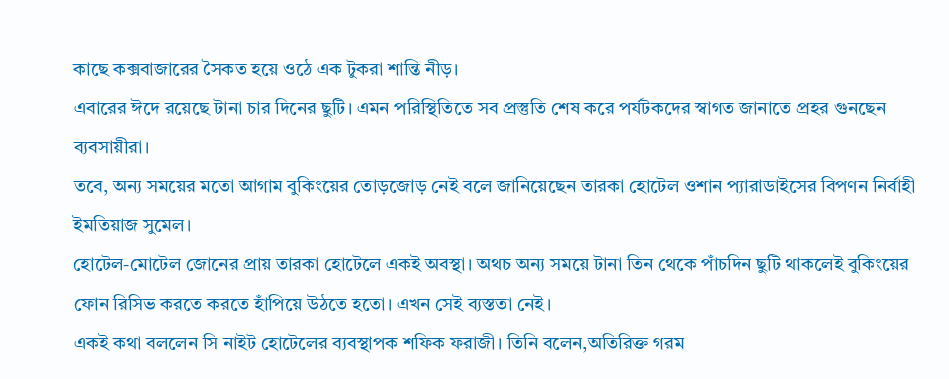কাছে কক্সবাজারের সৈকত হয়ে ওঠে এক টুকরা শান্তি নীড়।
এবারের ঈদে রয়েছে টানা চার দিনের ছুটি। এমন পরিস্থিতিতে সব প্রস্তুতি শেষ করে পর্যটকদের স্বাগত জানাতে প্রহর গুনছেন ব্যবসায়ীরা।
তবে, অন্য সময়ের মতো আগাম বুকিংয়ের তোড়জোড় নেই বলে জানিয়েছেন তারকা হোটেল ওশান প্যারাডাইসের বিপণন নির্বাহী ইমতিয়াজ সুমেল।
হোটেল-মোটেল জোনের প্রায় তারকা হোটেলে একই অবস্থা। অথচ অন্য সময়ে টানা তিন থেকে পাঁচদিন ছুটি থাকলেই বুকিংয়ের ফোন রিসিভ করতে করতে হাঁপিয়ে উঠতে হতো। এখন সেই ব্যস্ততা নেই।
একই কথা বললেন সি নাইট হোটেলের ব্যবস্থাপক শফিক ফরাজী। তিনি বলেন,অতিরিক্ত গরম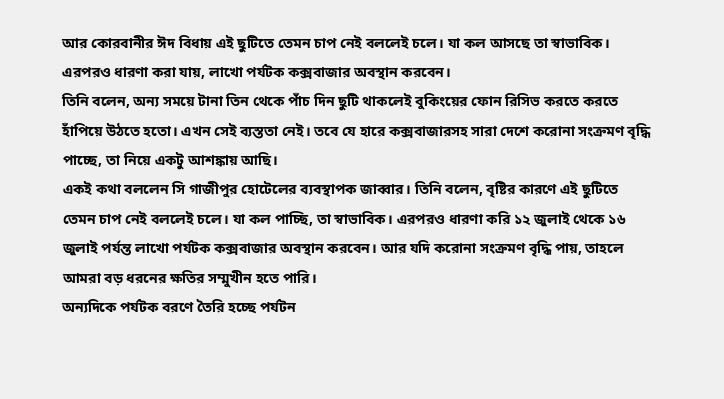আর কোরবানীর ঈদ বিধায় এই ছুটিতে তেমন চাপ নেই বললেই চলে। যা কল আসছে তা স্বাভাবিক। এরপরও ধারণা করা যায়, লাখো পর্যটক কক্সবাজার অবস্থান করবেন।
তিনি বলেন, অন্য সময়ে টানা তিন থেকে পাঁচ দিন ছুটি থাকলেই বুকিংয়ের ফোন রিসিভ করতে করতে হাঁপিয়ে উঠতে হতো। এখন সেই ব্যস্ততা নেই। তবে যে হারে কক্সবাজারসহ সারা দেশে করোনা সংক্রমণ বৃদ্ধি পাচ্ছে, তা নিয়ে একটু আশঙ্কায় আছি।
একই কথা বললেন সি গাজীপুর হোটেলের ব্যবস্থাপক জাব্বার। তিনি বলেন, বৃষ্টির কারণে এই ছুটিতে তেমন চাপ নেই বললেই চলে। যা কল পাচ্ছি, তা স্বাভাবিক। এরপরও ধারণা করি ১২ জুলাই থেকে ১৬ জুলাই পর্যন্ত লাখো পর্যটক কক্সবাজার অবস্থান করবেন। আর যদি করোনা সংক্রমণ বৃদ্ধি পায়, তাহলে আমরা বড় ধরনের ক্ষতির সম্মুখীন হতে পারি।
অন্যদিকে পর্যটক বরণে তৈরি হচ্ছে পর্যটন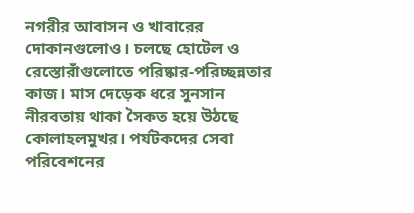নগরীর আবাসন ও খাবারের দোকানগুলোও। চলছে হোটেল ও রেস্তোরাঁগুলোতে পরিষ্কার-পরিচ্ছন্নতার কাজ। মাস দেড়েক ধরে সুনসান নীরবতায় থাকা সৈকত হয়ে উঠছে কোলাহলমুখর। পর্যটকদের সেবা পরিবেশনের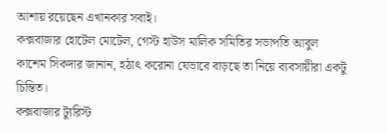আশায় রয়েছেন এখানকার সবাই।
কক্সবাজার হোটেল মোটেল, গেস্ট হাউস মালিক সমিতির সভাপতি আবুল কাশেম সিকদার জানান, হঠাৎ করোনা যেভাবে বাড়ছে তা নিয়ে ব্যবসায়ীরা একটু চিন্তিত।
কক্সবাজার ট্যুরিস্ট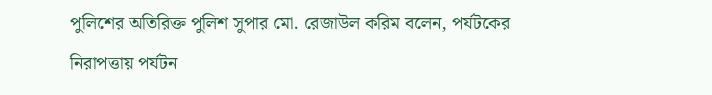পুলিশের অতিরিক্ত পুলিশ সুপার মো. রেজাউল করিম বলেন, পর্যটকের নিরাপত্তায় পর্যটন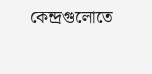কেন্দ্রগুলোতে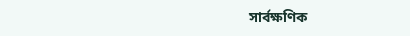সার্বক্ষণিক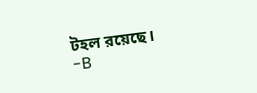টহল রয়েছে।
-B